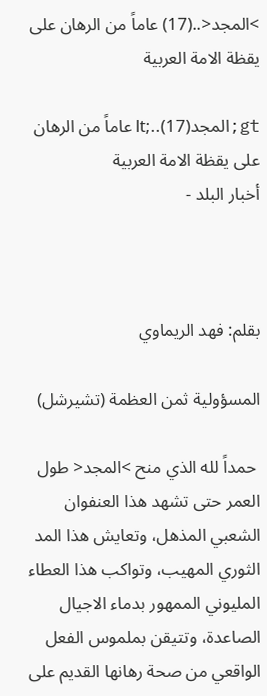>المجد<..(17) عاماً من الرهان على يقظة الامة العربية

gt;المجدlt;..(17) عاماً من الرهان على يقظة الامة العربية
أخبار البلد -



بقلم: فهد الريماوي

المسؤولية ثمن العظمة (تشيرشل)

 حمداً لله الذي منح >المجد< طول العمر حتى تشهد هذا العنفوان الشعبي المذهل، وتعايش هذا المد الثوري المهيب، وتواكب هذا العطاء المليوني الممهور بدماء الاجيال الصاعدة، وتتيقن بملموس الفعل الواقعي من صحة رهانها القديم على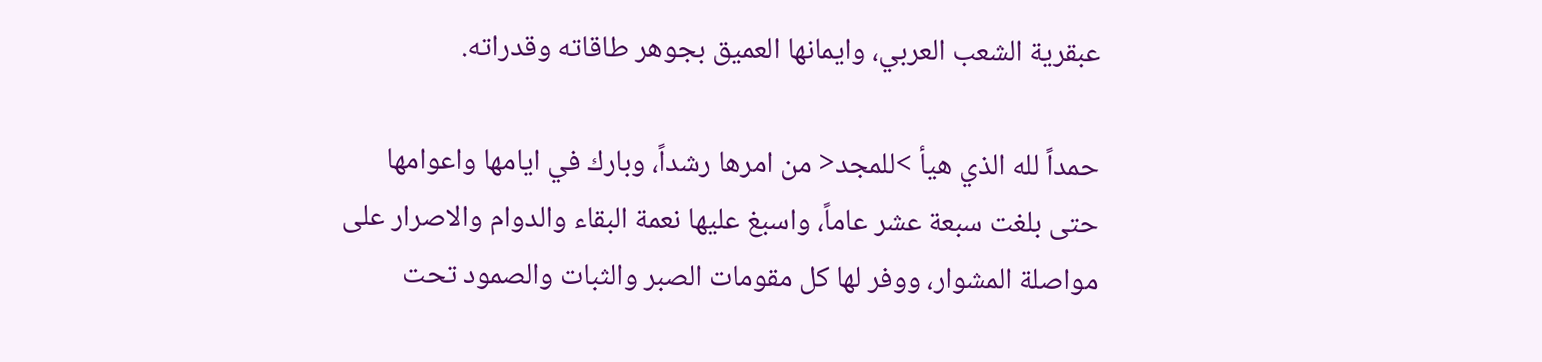عبقرية الشعب العربي، وايمانها العميق بجوهر طاقاته وقدراته.

حمداً لله الذي هيأ >للمجد< من امرها رشداً، وبارك في ايامها واعوامها حتى بلغت سبعة عشر عاماً، واسبغ عليها نعمة البقاء والدوام والاصرار على مواصلة المشوار، ووفر لها كل مقومات الصبر والثبات والصمود تحت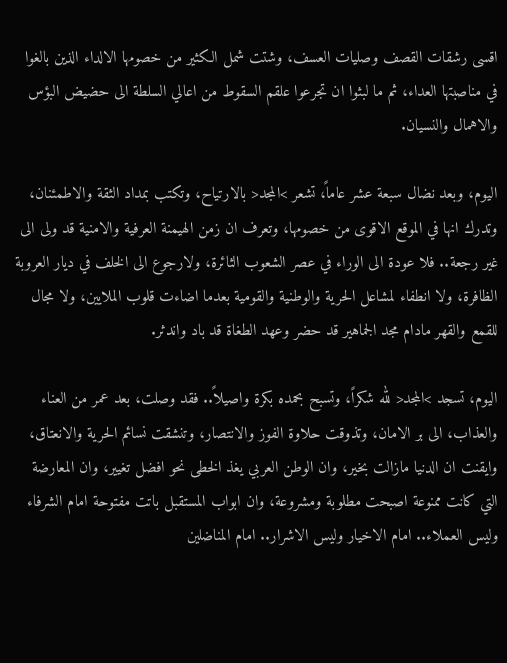اقسى رشقات القصف وصليات العسف، وشتت شمل الكثير من خصومها الالداء الذين بالغوا في مناصبتها العداء، ثم ما لبثوا ان تجرعوا علقم السقوط من اعالي السلطة الى حضيض البؤس والاهمال والنسيان.

اليوم، وبعد نضال سبعة عشر عاماً، تشعر >المجد< بالارتياح، وتكتب بمداد الثقة والاطمئنان، وتدرك انها في الموقع الاقوى من خصومها، وتعرف ان زمن الهيمنة العرفية والامنية قد ولى الى غير رجعة.. فلا عودة الى الوراء في عصر الشعوب الثائرة، ولارجوع الى الخلف في ديار العروبة الظافرة، ولا انطفاء لمشاعل الحرية والوطنية والقومية بعدما اضاءت قلوب الملايين، ولا مجال للقمع والقهر مادام مجد الجماهير قد حضر وعهد الطغاة قد باد واندثر.

اليوم، تسجد >المجد< لله شكراً، وتسبح بحمده بكرة واصيلاً.. فقد وصلت، بعد عمر من العناء والعذاب، الى بر الامان، وتذوقت حلاوة الفوز والانتصار، وتنشقت نسائم الحرية والانعتاق، وايقنت ان الدنيا مازالت بخير، وان الوطن العربي يغذ الخطى نحو افضل تغيير، وان المعارضة التي كانت ممنوعة اصبحت مطلوبة ومشروعة، وان ابواب المستقبل باتت مفتوحة امام الشرفاء وليس العملاء.. امام الاخيار وليس الاشرار.. امام المناضلين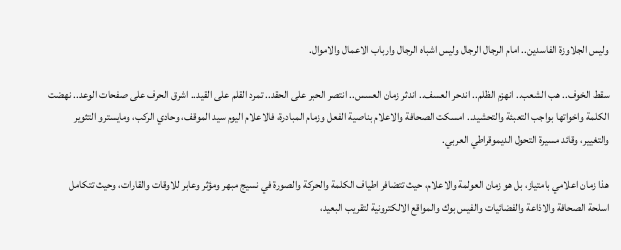وليس الجلاوزة الفاسدين.. امام الرجال الرجال وليس اشباه الرجال وارباب الاعمال والاموال.

سقط الخوف.. هب الشعب.. انهزم الظلم.. اندحر العسف.. اندثر زمان العسس.. انتصر الحبر على الحقد.. تمرد القلم على القيد.. اشرق الحرف على صفحات الوعد.. نهضت الكلمة واخواتها بواجب التعبئة والتحشيد.. امسكت الصحافة والاعلام بناصية الفعل وزمام المبادرة، فالاعلام اليوم سيد الموقف، وحادي الركب، ومايسترو التثوير والتغيير، وقائد مسيرة التحول الديموقراطي العربي.

هذا زمان اعلامي بامتياز، بل هو زمان العولمة والاعلام، حيث تتضافر اطياف الكلمة والحركة والصورة في نسيج مبهر ومؤثر وعابر للاوقات والقارات، وحيث تتكامل اسلحة الصحافة والاذاعة والفضائيات والفيس بوك والمواقع الالكترونية لتقريب البعيد،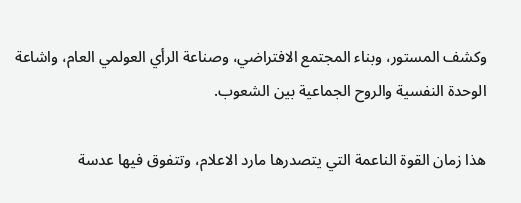وكشف المستور، وبناء المجتمع الافتراضي، وصناعة الرأي العولمي العام، واشاعة الوحدة النفسية والروح الجماعية بين الشعوب.

هذا زمان القوة الناعمة التي يتصدرها مارد الاعلام، وتتفوق فيها عدسة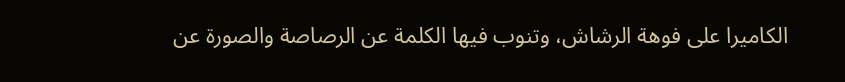الكاميرا على فوهة الرشاش، وتنوب فيها الكلمة عن الرصاصة والصورة عن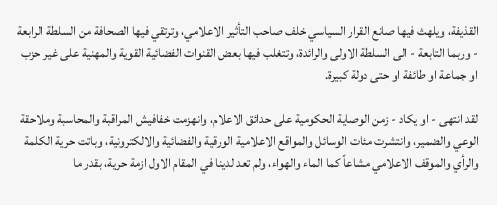القذيفة، ويلهث فيها صانع القرار السياسي خلف صاحب التأثير الاعلامي، وترتقي فيها الصحافة من السلطة الرابعة - وربما التابعة - الى السلطة الاولى والرائدة، وتتغلب فيها بعض القنوات الفضائية القوية والمهنية على غير حزب او جماعة او طائفة او حتى دولة كبيرة.

لقد انتهى - او يكاد - زمن الوصاية الحكومية على حدائق الاعلام، وانهزمت خفافيش المراقبة والمحاسبة وملاحقة الوعي والضمير، وانتشرت مئات الوسائل والمواقع الاعلامية الورقية والفضائية والالكترونية، وباتت حرية الكلمة والرأي والموقف الاعلامي مشاعاً كما الماء والهواء، ولم تعد لدينا في المقام الاول ازمة حرية، بقدر ما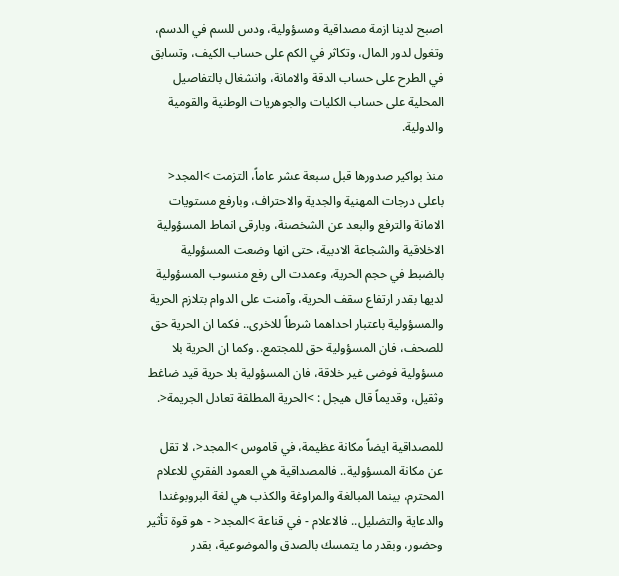اصبح لدينا ازمة مصداقية ومسؤولية، ودس للسم في الدسم، وتغول لدور المال، وتكاثر في الكم على حساب الكيف، وتسابق في الطرح على حساب الدقة والامانة، وانشغال بالتفاصيل المحلية على حساب الكليات والجوهريات الوطنية والقومية والدولية.

منذ بواكير صدورها قبل سبعة عشر عاماً، التزمت >المجد< باعلى درجات المهنية والجدية والاحتراف، وبارفع مستويات الامانة والترفع والبعد عن الشخصنة، وبارقى انماط المسؤولية الاخلاقية والشجاعة الادبية، حتى انها وضعت المسؤولية بالضبط في حجم الحرية، وعمدت الى رفع منسوب المسؤولية لديها بقدر ارتفاع سقف الحرية، وآمنت على الدوام بتلازم الحرية والمسؤولية باعتبار احداهما شرطاً للاخرى.. فكما ان الحرية حق للصحف، فان المسؤولية حق للمجتمع.. وكما ان الحرية بلا مسؤولية فوضى غير خلاقة، فان المسؤولية بلا حرية قيد ضاغط وثقيل، وقديماً قال هيجل : >الحرية المطلقة تعادل الجريمة<.

للمصداقية ايضاً مكانة عظيمة، في قاموس >المجد<، لا تقل عن مكانة المسؤولية.. فالمصداقية هي العمود الفقري للاعلام المحترم، بينما المبالغة والمراوغة والكذب هي لغة البروبوغندا والدعاية والتضليل.. فالاعلام - في قناعة >المجد< - هو قوة تأثير وحضور، وبقدر ما يتمسك بالصدق والموضوعية، بقدر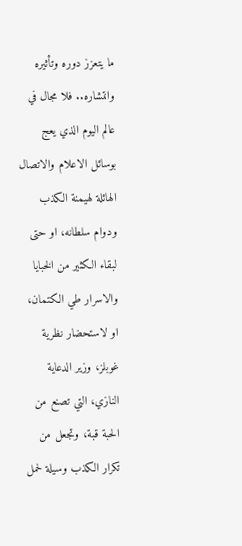ما يتعزز دوره وتأثيره وانتشاره.. فلا مجال في عالم اليوم الذي يعج بوسائل الاعلام والاتصال الهائلة لهيمنة الكذب ودوام سلطانه، او حتى لبقاء الكثير من الخبايا والاسرار طي الكتمان، او لاستحضار نظرية غوبلز، وزير الدعاية النازي، التي تصنع من الحبة قبة، وتجعل من تكرار الكذب وسيلة لحمل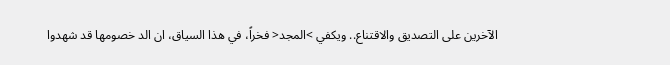الآخرين على التصديق والاقتناع.. ويكفي >المجد< فخراً، في هذا السياق، ان الد خصومها قد شهدوا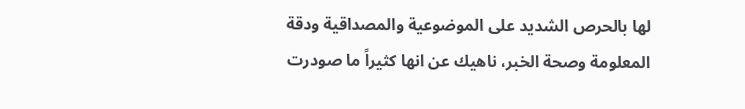لها بالحرص الشديد على الموضوعية والمصداقية ودقة المعلومة وصحة الخبر، ناهيك عن انها كثيراً ما صودرت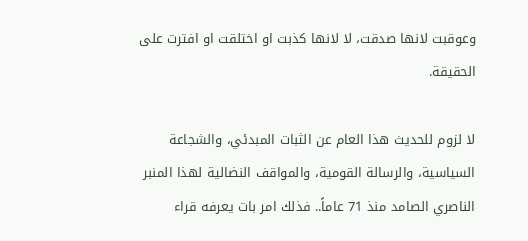وعوقبت لانها صدقت، لا لانها كذبت او اختلقت او افترت على الحقيقة.

لا لزوم للحديث هذا العام عن الثبات المبدئي، والشجاعة السياسية، والرسالة القومية، والمواقف النضالية لهذا المنبر الناصري الصامد منذ 71 عاماً.. فذلك امر بات يعرفه قراء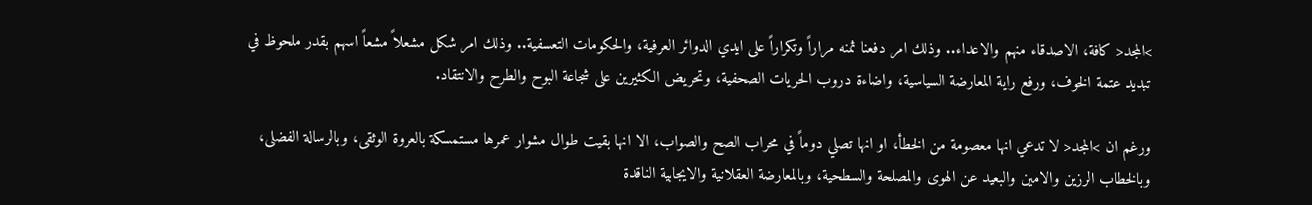>المجد< كافة، الاصدقاء منهم والاعداء.. وذلك امر دفعنا ثمنه مراراً وتكراراً على ايدي الدوائر العرفية، والحكومات التعسفية.. وذلك امر شكل مشعلاً مشعاً اسهم بقدر ملحوظ في تبديد عتمة الخوف، ورفع راية المعارضة السياسية، واضاءة دروب الحريات الصحفية، وتحريض الكثيرين على شجاعة البوح والطرح والانتقاد.

ورغم ان >المجد< لا تدعي انها معصومة من الخطأ، او انها تصلي دوماً في محراب الصح والصواب، الا انها بقيت طوال مشوار عمرها مستمسكة بالعروة الوثقى، وبالرسالة الفضلى، وبالخطاب الرزين والامين والبعيد عن الهوى والمصلحة والسطحية، وبالمعارضة العقلانية والايجابية الناقدة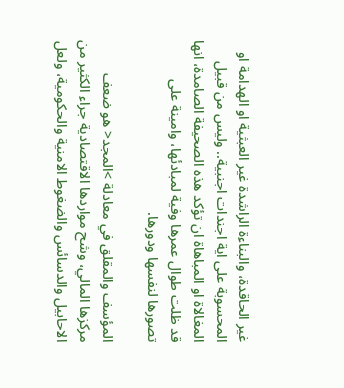غير الحاقدة، والبناءة الراشدة غير العبثية او الهدامة او المحسوبة على اية اجندات اجنبية.. وليس من قبيل المغالاة او المباهاة ان تؤكد هذه الصحيفة الصامدة، انها قد ظلت طوال عمرها وفية لمبادئها، وامينة على تصورها لنفسها ودورها.

المؤسف والمقلق في معادلة >المجد< هو ضعف مركزها المالي، وشح مواردها الاقتصادية جراء الكثير من الاحابيل والدسائس والضغوط الامنية والحكومية، ولعل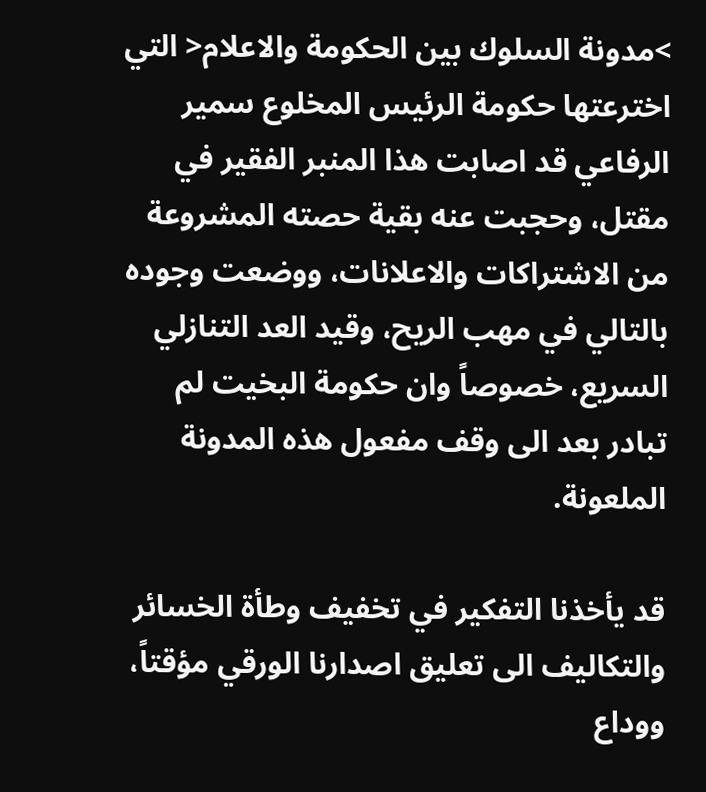>مدونة السلوك بين الحكومة والاعلام< التي اخترعتها حكومة الرئيس المخلوع سمير الرفاعي قد اصابت هذا المنبر الفقير في مقتل، وحجبت عنه بقية حصته المشروعة من الاشتراكات والاعلانات، ووضعت وجوده بالتالي في مهب الريح، وقيد العد التنازلي السريع، خصوصاً وان حكومة البخيت لم تبادر بعد الى وقف مفعول هذه المدونة الملعونة.

قد يأخذنا التفكير في تخفيف وطأة الخسائر والتكاليف الى تعليق اصدارنا الورقي مؤقتاً، ووداع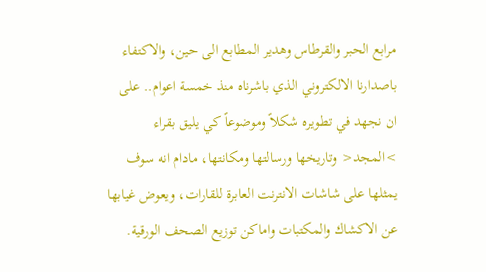مرابع الحبر والقرطاس وهدير المطابع الى حين، والاكتفاء باصدارنا الالكتروني الذي باشرناه منذ خمسة اعوام.. على ان نجهد في تطويره شكلاً وموضوعاً كي يليق بقراء >المجد< وتاريخها ورسالتها ومكانتها، مادام انه سوف يمثلها على شاشات الانترنت العابرة للقارات، ويعوض غيابها عن الاكشاك والمكتبات واماكن توزيع الصحف الورقية.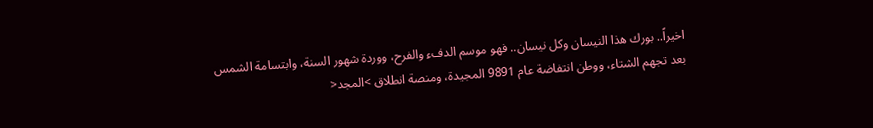اخيراً.. بورك هذا النيسان وكل نيسان.. فهو موسم الدفء والفرح، ووردة شهور السنة، وابتسامة الشمس بعد تجهم الشتاء، ووطن انتفاضة عام 9891 المجيدة، ومنصة انطلاق >المجد<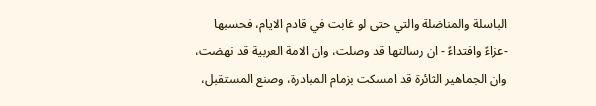الباسلة والمناضلة والتي حتى لو غابت في قادم الايام، فحسبها -عزاءً وافتداءً - ان رسالتها قد وصلت، وان الامة العربية قد نهضت، وان الجماهير الثائرة قد امسكت بزمام المبادرة، وصنع المستقبل،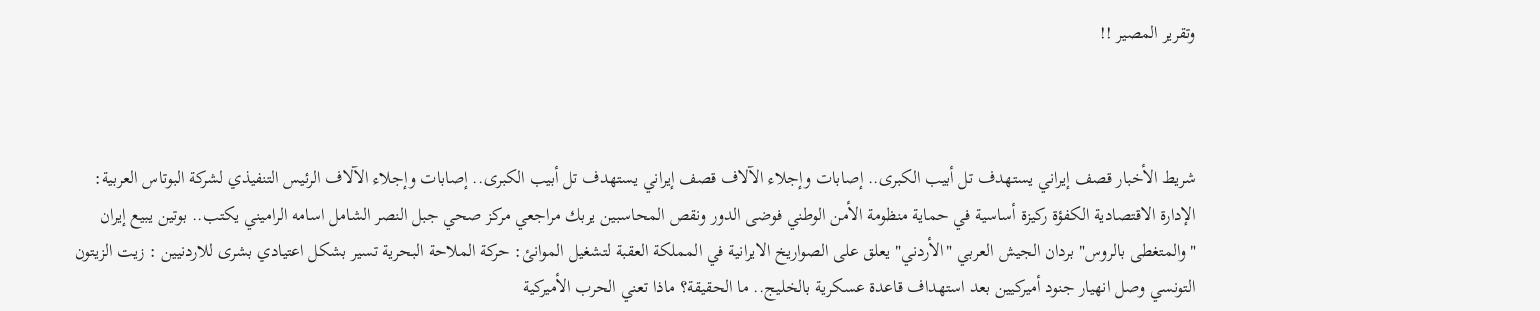وتقرير المصير !!



شريط الأخبار قصف إيراني يستهدف تل أبيب الكبرى.. إصابات وإجلاء الآلاف قصف إيراني يستهدف تل أبيب الكبرى.. إصابات وإجلاء الآلاف الرئيس التنفيذي لشركة البوتاس العربية: الإدارة الاقتصادية الكفؤة ركيزة أساسية في حماية منظومة الأمن الوطني فوضى الدور ونقص المحاسبين يربك مراجعي مركز صحي جبل النصر الشامل اسامه الراميني يكتب.. بوتين يبيع إيران "والمتغطى بالروس" بردان الجيش العربي "الأردني" يعلق على الصواريخ الايرانية في المملكة العقبة لتشغيل الموانئ: حركة الملاحة البحرية تسير بشكل اعتيادي بشرى للاردنيين : زيت الزيتون التونسي وصل انهيار جنود أميركيين بعد استهداف قاعدة عسكرية بالخليج.. ما الحقيقة؟ ماذا تعني الحرب الأميركية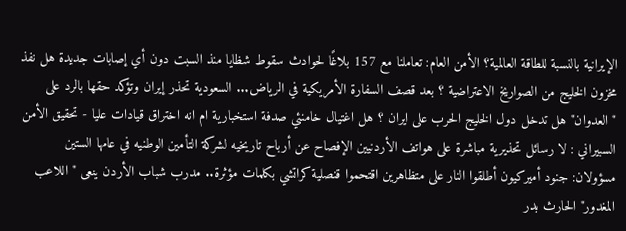الإيرانية بالنسبة للطاقة العالمية؟ الأمن العام: تعاملنا مع 157 بلاغًا لحوادث سقوط شظايا منذ السبت دون أي إصابات جديدة هل نفذ مخزون الخليج من الصواريخ الاعتراضية ؟ بعد قصف السفارة الأمريكية في الرياض... السعودية تحذر إيران وتؤكد حقها بالرد على "العدوان" هل تدخل دول الخليج الحرب على ايران ؟ هل اغتيال خامنئي صدفة استخبارية ام انه اختراق قيادات عليا - تحقيق الأمن السبيراني : لا رسائل تحذيرية مباشرة على هواتف الأردنيين الإفصاح عن أرباح تاريخيه لشركة التأمين الوطنيه في عامها الستين مسؤولان: جنود أميركيون أطلقوا النار على متظاهرين اقتحموا قنصلية كراتشي بكلمات مؤثرة.. مدرب شباب الأردن ينعى "اللاعب المغدور" الحارث بدر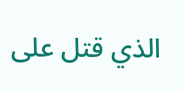الذي قتل على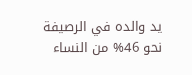يد والده في الرصيفة نحو 46% من النساء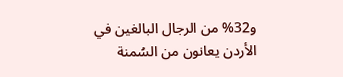و32% من الرجال البالغين في الأردن يعانون من السُمنة